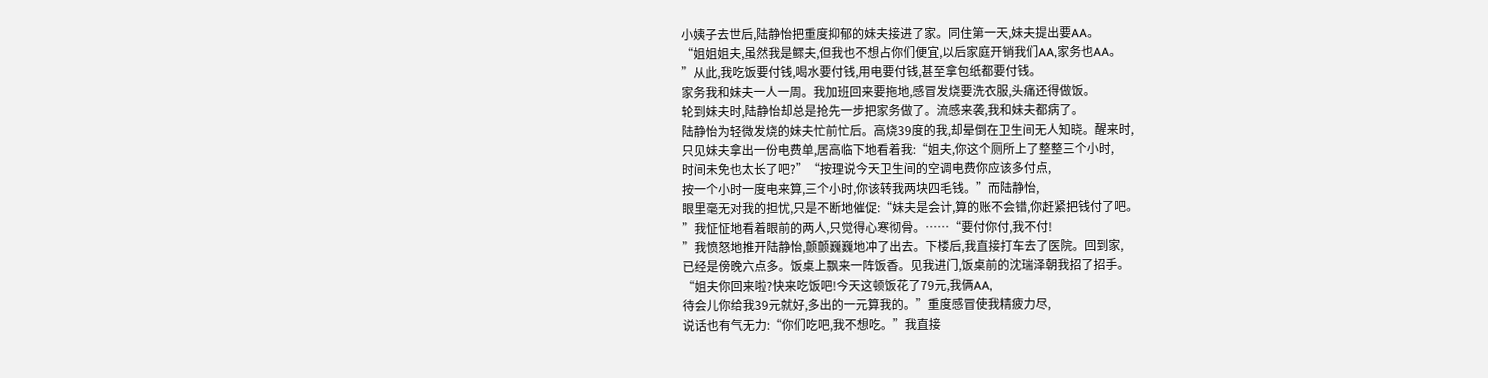小姨子去世后,陆静怡把重度抑郁的妹夫接进了家。同住第一天,妹夫提出要AA。
“姐姐姐夫,虽然我是鳏夫,但我也不想占你们便宜,以后家庭开销我们AA,家务也AA。
”从此,我吃饭要付钱,喝水要付钱,用电要付钱,甚至拿包纸都要付钱。
家务我和妹夫一人一周。我加班回来要拖地,感冒发烧要洗衣服,头痛还得做饭。
轮到妹夫时,陆静怡却总是抢先一步把家务做了。流感来袭,我和妹夫都病了。
陆静怡为轻微发烧的妹夫忙前忙后。高烧39度的我,却晕倒在卫生间无人知晓。醒来时,
只见妹夫拿出一份电费单,居高临下地看着我:“姐夫,你这个厕所上了整整三个小时,
时间未免也太长了吧?”“按理说今天卫生间的空调电费你应该多付点,
按一个小时一度电来算,三个小时,你该转我两块四毛钱。”而陆静怡,
眼里毫无对我的担忧,只是不断地催促:“妹夫是会计,算的账不会错,你赶紧把钱付了吧。
”我怔怔地看着眼前的两人,只觉得心寒彻骨。……“要付你付,我不付!
”我愤怒地推开陆静怡,颤颤巍巍地冲了出去。下楼后,我直接打车去了医院。回到家,
已经是傍晚六点多。饭桌上飘来一阵饭香。见我进门,饭桌前的沈瑞泽朝我招了招手。
“姐夫你回来啦?快来吃饭吧!今天这顿饭花了79元,我俩AA,
待会儿你给我39元就好,多出的一元算我的。”重度感冒使我精疲力尽,
说话也有气无力:“你们吃吧,我不想吃。”我直接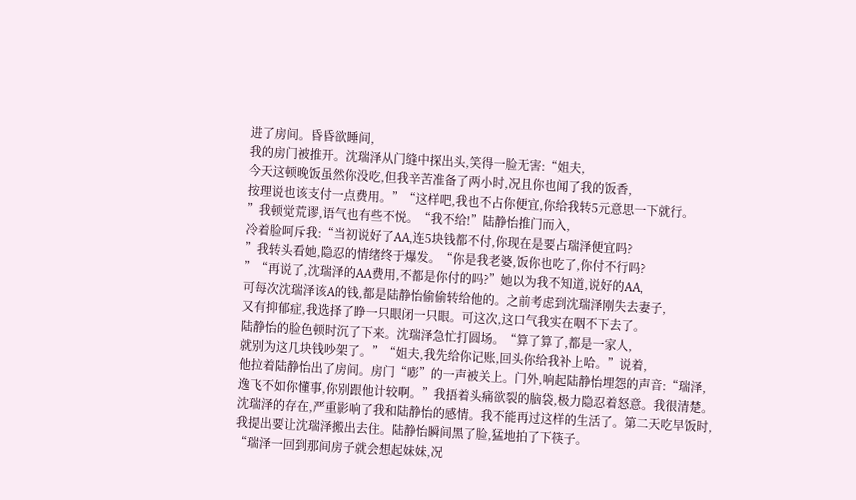进了房间。昏昏欲睡间,
我的房门被推开。沈瑞泽从门缝中探出头,笑得一脸无害:“姐夫,
今天这顿晚饭虽然你没吃,但我辛苦准备了两小时,况且你也闻了我的饭香,
按理说也该支付一点费用。”“这样吧,我也不占你便宜,你给我转5元意思一下就行。
”我顿觉荒谬,语气也有些不悦。“我不给!”陆静怡推门而入,
冷着脸呵斥我:“当初说好了AA,连5块钱都不付,你现在是要占瑞泽便宜吗?
”我转头看她,隐忍的情绪终于爆发。“你是我老婆,饭你也吃了,你付不行吗?
”“再说了,沈瑞泽的AA费用,不都是你付的吗?”她以为我不知道,说好的AA,
可每次沈瑞泽该A的钱,都是陆静怡偷偷转给他的。之前考虑到沈瑞泽刚失去妻子,
又有抑郁症,我选择了睁一只眼闭一只眼。可这次,这口气我实在咽不下去了。
陆静怡的脸色顿时沉了下来。沈瑞泽急忙打圆场。“算了算了,都是一家人,
就别为这几块钱吵架了。”“姐夫,我先给你记账,回头你给我补上哈。”说着,
他拉着陆静怡出了房间。房门“嘭”的一声被关上。门外,响起陆静怡埋怨的声音:“瑞泽,
逸飞不如你懂事,你别跟他计较啊。”我捂着头痛欲裂的脑袋,极力隐忍着怒意。我很清楚。
沈瑞泽的存在,严重影响了我和陆静怡的感情。我不能再过这样的生活了。第二天吃早饭时,
我提出要让沈瑞泽搬出去住。陆静怡瞬间黑了脸,猛地拍了下筷子。
“瑞泽一回到那间房子就会想起妹妹,况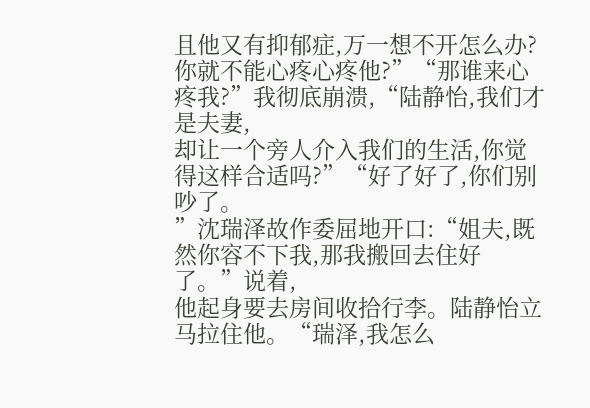且他又有抑郁症,万一想不开怎么办?
你就不能心疼心疼他?”“那谁来心疼我?”我彻底崩溃,“陆静怡,我们才是夫妻,
却让一个旁人介入我们的生活,你觉得这样合适吗?”“好了好了,你们别吵了。
”沈瑞泽故作委屈地开口:“姐夫,既然你容不下我,那我搬回去住好了。”说着,
他起身要去房间收拾行李。陆静怡立马拉住他。“瑞泽,我怎么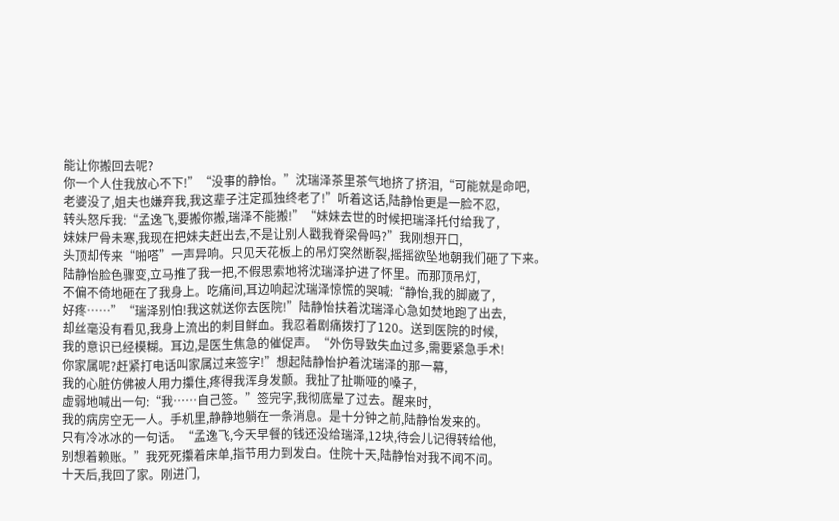能让你搬回去呢?
你一个人住我放心不下!”“没事的静怡。”沈瑞泽茶里茶气地挤了挤泪,“可能就是命吧,
老婆没了,姐夫也嫌弃我,我这辈子注定孤独终老了!”听着这话,陆静怡更是一脸不忍,
转头怒斥我:“孟逸飞,要搬你搬,瑞泽不能搬!”“妹妹去世的时候把瑞泽托付给我了,
妹妹尸骨未寒,我现在把妹夫赶出去,不是让别人戳我脊梁骨吗?”我刚想开口,
头顶却传来“啪嗒”一声异响。只见天花板上的吊灯突然断裂,摇摇欲坠地朝我们砸了下来。
陆静怡脸色骤变,立马推了我一把,不假思索地将沈瑞泽护进了怀里。而那顶吊灯,
不偏不倚地砸在了我身上。吃痛间,耳边响起沈瑞泽惊慌的哭喊:“静怡,我的脚崴了,
好疼……”“瑞泽别怕!我这就送你去医院!”陆静怡扶着沈瑞泽心急如焚地跑了出去,
却丝毫没有看见,我身上流出的刺目鲜血。我忍着剧痛拨打了120。送到医院的时候,
我的意识已经模糊。耳边,是医生焦急的催促声。“外伤导致失血过多,需要紧急手术!
你家属呢?赶紧打电话叫家属过来签字!”想起陆静怡护着沈瑞泽的那一幕,
我的心脏仿佛被人用力攥住,疼得我浑身发颤。我扯了扯嘶哑的嗓子,
虚弱地喊出一句:“我……自己签。”签完字,我彻底晕了过去。醒来时,
我的病房空无一人。手机里,静静地躺在一条消息。是十分钟之前,陆静怡发来的。
只有冷冰冰的一句话。“孟逸飞,今天早餐的钱还没给瑞泽,12块,待会儿记得转给他,
别想着赖账。”我死死攥着床单,指节用力到发白。住院十天,陆静怡对我不闻不问。
十天后,我回了家。刚进门,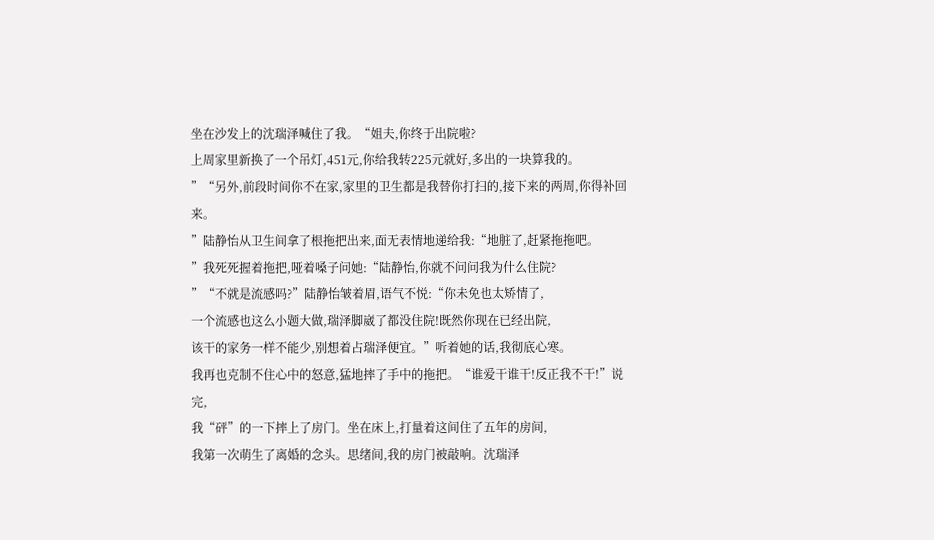坐在沙发上的沈瑞泽喊住了我。“姐夫,你终于出院啦?
上周家里新换了一个吊灯,451元,你给我转225元就好,多出的一块算我的。
”“另外,前段时间你不在家,家里的卫生都是我替你打扫的,接下来的两周,你得补回来。
”陆静怡从卫生间拿了根拖把出来,面无表情地递给我:“地脏了,赶紧拖拖吧。
”我死死握着拖把,哑着嗓子问她:“陆静怡,你就不问问我为什么住院?
”“不就是流感吗?”陆静怡皱着眉,语气不悦:“你未免也太矫情了,
一个流感也这么小题大做,瑞泽脚崴了都没住院!既然你现在已经出院,
该干的家务一样不能少,别想着占瑞泽便宜。”听着她的话,我彻底心寒。
我再也克制不住心中的怒意,猛地摔了手中的拖把。“谁爱干谁干!反正我不干!”说完,
我“砰”的一下摔上了房门。坐在床上,打量着这间住了五年的房间,
我第一次萌生了离婚的念头。思绪间,我的房门被敲响。沈瑞泽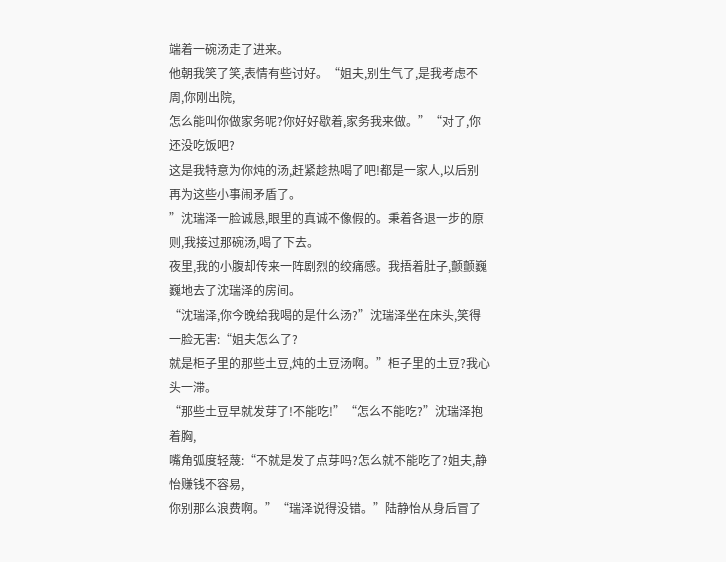端着一碗汤走了进来。
他朝我笑了笑,表情有些讨好。“姐夫,别生气了,是我考虑不周,你刚出院,
怎么能叫你做家务呢?你好好歇着,家务我来做。”“对了,你还没吃饭吧?
这是我特意为你炖的汤,赶紧趁热喝了吧!都是一家人,以后别再为这些小事闹矛盾了。
”沈瑞泽一脸诚恳,眼里的真诚不像假的。秉着各退一步的原则,我接过那碗汤,喝了下去。
夜里,我的小腹却传来一阵剧烈的绞痛感。我捂着肚子,颤颤巍巍地去了沈瑞泽的房间。
“沈瑞泽,你今晚给我喝的是什么汤?”沈瑞泽坐在床头,笑得一脸无害:“姐夫怎么了?
就是柜子里的那些土豆,炖的土豆汤啊。”柜子里的土豆?我心头一滞。
“那些土豆早就发芽了!不能吃!”“怎么不能吃?”沈瑞泽抱着胸,
嘴角弧度轻蔑:“不就是发了点芽吗?怎么就不能吃了?姐夫,静怡赚钱不容易,
你别那么浪费啊。”“瑞泽说得没错。”陆静怡从身后冒了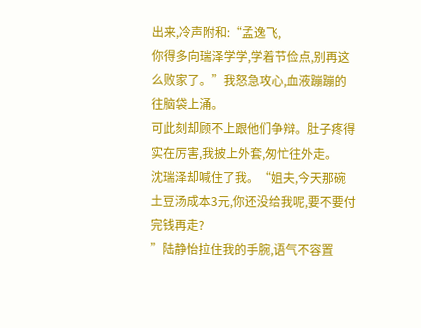出来,冷声附和:“孟逸飞,
你得多向瑞泽学学,学着节俭点,别再这么败家了。”我怒急攻心,血液蹦蹦的往脑袋上涌。
可此刻却顾不上跟他们争辩。肚子疼得实在厉害,我披上外套,匆忙往外走。
沈瑞泽却喊住了我。“姐夫,今天那碗土豆汤成本3元,你还没给我呢,要不要付完钱再走?
”陆静怡拉住我的手腕,语气不容置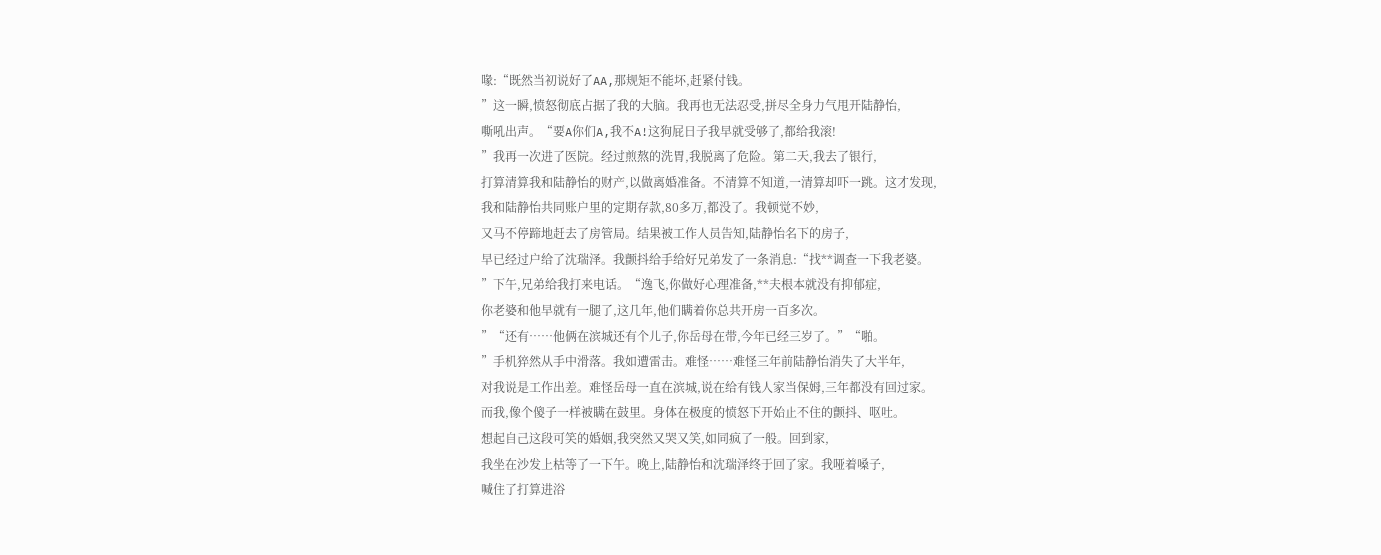喙:“既然当初说好了AA,那规矩不能坏,赶紧付钱。
”这一瞬,愤怒彻底占据了我的大脑。我再也无法忍受,拼尽全身力气甩开陆静怡,
嘶吼出声。“要A你们A,我不A!这狗屁日子我早就受够了,都给我滚!
”我再一次进了医院。经过煎熬的洗胃,我脱离了危险。第二天,我去了银行,
打算清算我和陆静怡的财产,以做离婚准备。不清算不知道,一清算却吓一跳。这才发现,
我和陆静怡共同账户里的定期存款,80多万,都没了。我顿觉不妙,
又马不停蹄地赶去了房管局。结果被工作人员告知,陆静怡名下的房子,
早已经过户给了沈瑞泽。我颤抖给手给好兄弟发了一条消息:“找**调查一下我老婆。
”下午,兄弟给我打来电话。“逸飞,你做好心理准备,**夫根本就没有抑郁症,
你老婆和他早就有一腿了,这几年,他们瞒着你总共开房一百多次。
”“还有……他俩在滨城还有个儿子,你岳母在带,今年已经三岁了。”“啪。
”手机猝然从手中滑落。我如遭雷击。难怪……难怪三年前陆静怡消失了大半年,
对我说是工作出差。难怪岳母一直在滨城,说在给有钱人家当保姆,三年都没有回过家。
而我,像个傻子一样被瞒在鼓里。身体在极度的愤怒下开始止不住的颤抖、呕吐。
想起自己这段可笑的婚姻,我突然又哭又笑,如同疯了一般。回到家,
我坐在沙发上枯等了一下午。晚上,陆静怡和沈瑞泽终于回了家。我哑着嗓子,
喊住了打算进浴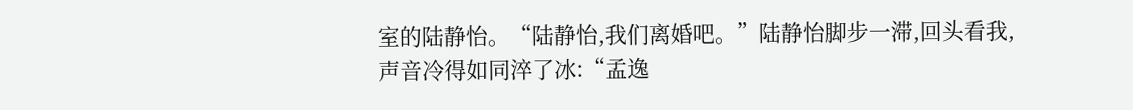室的陆静怡。“陆静怡,我们离婚吧。”陆静怡脚步一滞,回头看我,
声音冷得如同淬了冰:“孟逸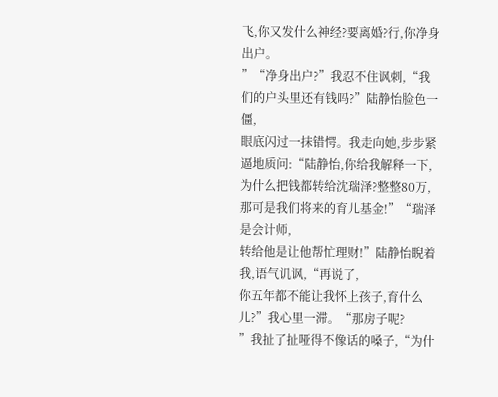飞,你又发什么神经?要离婚?行,你净身出户。
”“净身出户?”我忍不住讽刺,“我们的户头里还有钱吗?”陆静怡脸色一僵,
眼底闪过一抹错愕。我走向她,步步紧逼地质问:“陆静怡,你给我解释一下,
为什么把钱都转给沈瑞泽?整整80万,那可是我们将来的育儿基金!”“瑞泽是会计师,
转给他是让他帮忙理财!”陆静怡睨着我,语气讥讽,“再说了,
你五年都不能让我怀上孩子,育什么儿?”我心里一滞。“那房子呢?
”我扯了扯哑得不像话的嗓子,“为什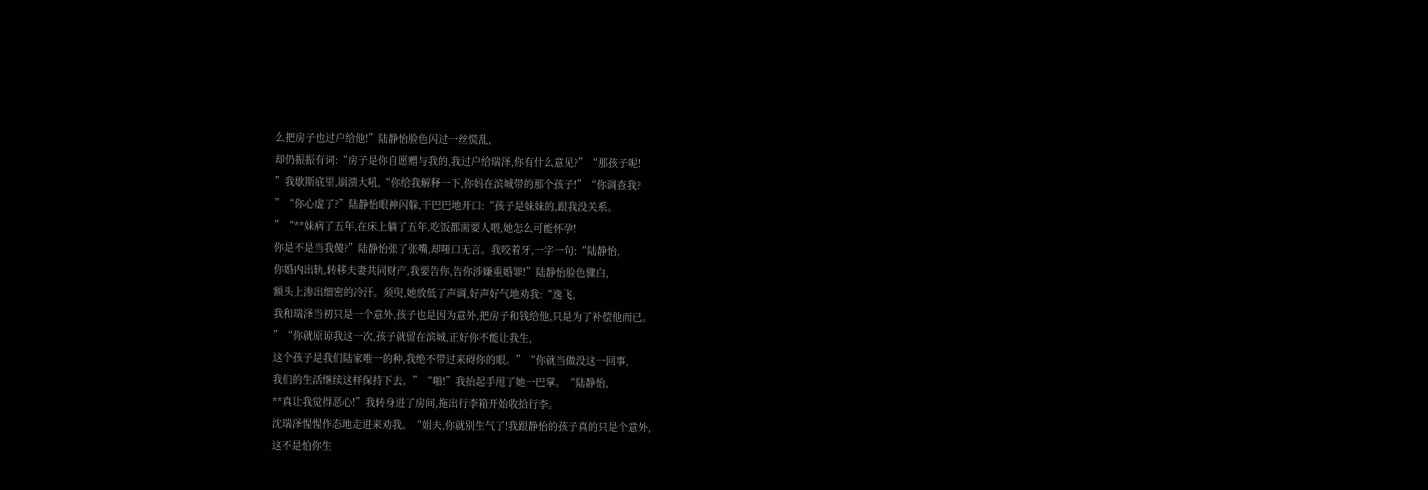么把房子也过户给他!”陆静怡脸色闪过一丝慌乱,
却仍振振有词:“房子是你自愿赠与我的,我过户给瑞泽,你有什么意见?”“那孩子呢!
”我歇斯底里,崩溃大吼,“你给我解释一下,你妈在滨城带的那个孩子!”“你调查我?
”“你心虚了?”陆静怡眼神闪躲,干巴巴地开口:“孩子是妹妹的,跟我没关系。
”“**妹病了五年,在床上躺了五年,吃饭都需要人喂,她怎么可能怀孕!
你是不是当我傻?”陆静怡张了张嘴,却哑口无言。我咬着牙,一字一句:“陆静怡,
你婚内出轨,转移夫妻共同财产,我要告你,告你涉嫌重婚罪!”陆静怡脸色骤白,
额头上渗出细密的冷汗。须臾,她放低了声调,好声好气地劝我:“逸飞,
我和瑞泽当初只是一个意外,孩子也是因为意外,把房子和钱给他,只是为了补偿他而已。
”“你就原谅我这一次,孩子就留在滨城,正好你不能让我生,
这个孩子是我们陆家唯一的种,我绝不带过来碍你的眼。”“你就当做没这一回事,
我们的生活继续这样保持下去。”“啪!”我抬起手甩了她一巴掌。“陆静怡,
**真让我觉得恶心!”我转身进了房间,拖出行李箱开始收拾行李。
沈瑞泽惺惺作态地走进来劝我。“姐夫,你就别生气了!我跟静怡的孩子真的只是个意外,
这不是怕你生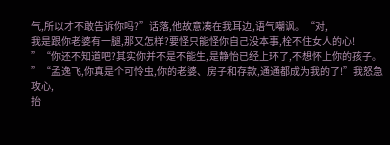气,所以才不敢告诉你吗?”话落,他故意凑在我耳边,语气嘲讽。“对,
我是跟你老婆有一腿,那又怎样?要怪只能怪你自己没本事,栓不住女人的心!
”“你还不知道吧?其实你并不是不能生,是静怡已经上环了,不想怀上你的孩子。
”“孟逸飞,你真是个可怜虫,你的老婆、房子和存款,通通都成为我的了!”我怒急攻心,
抬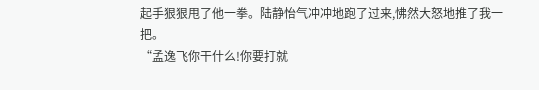起手狠狠甩了他一拳。陆静怡气冲冲地跑了过来,怫然大怒地推了我一把。
“孟逸飞你干什么!你要打就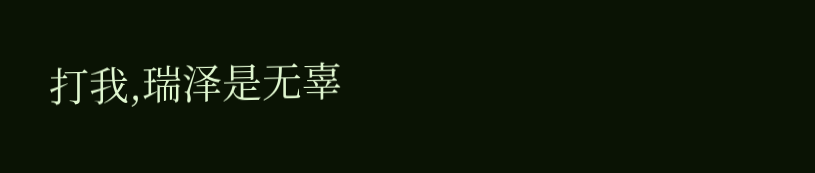打我,瑞泽是无辜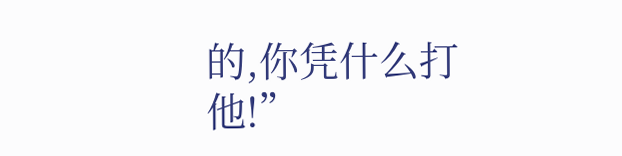的,你凭什么打他!”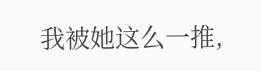我被她这么一推,